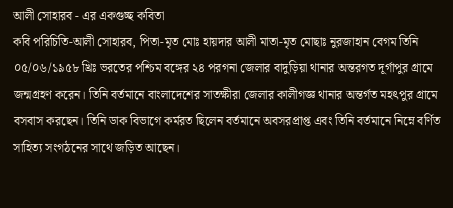আলী সোহারব - এর একগুচ্ছ কবিতা
কবি পরিচিতি-আলী সোহারব, পিতা-মৃত মোঃ হায়দার আলী মাতা-মৃত মোছাঃ নুরজাহান বেগম তিনি ০৫/০৬/১৯৫৮ খ্রিঃ ভরতের পশ্চিম বঙ্গের ২৪ পরগনা জেলার বাদুড়িয়া থানার অন্তরগত দূর্গাপুর গ্রামে জন্মগ্রহণ করেন। তিনি বর্তমানে বাংলাদেশের সাতক্ষীরা জেলার কালীগজ্ঞ থানার অন্তর্গত মহৎপুর গ্রামে বসবাস করছেন। তিনি ডাক বিভাগে কর্মরত ছিলেন বর্তমানে অবসরপ্রাপ্ত এবং তিনি বর্তমানে নিম্নে বর্ণিত সাহিত্য সংগঠনের সাথে জড়িত আছেন।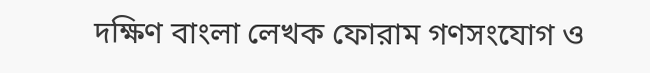দক্ষিণ বাংলা লেখক ফোরাম গণসংযোগ ও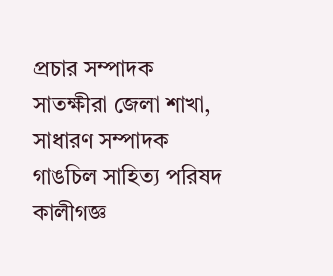প্রচার সম্পাদক সাতক্ষীরা জেলা শাখা, সাধারণ সম্পাদক গাঙচিল সাহিত্য পরিষদ কালীগজ্ঞ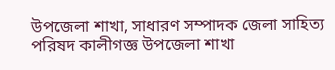উপজেলা শাখা, সাধারণ সম্পাদক জেলা সাহিত্য পরিষদ কালীগজ্ঞ উপজেলা শাখা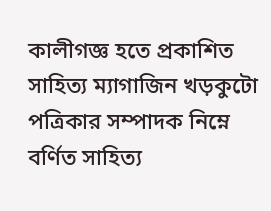কালীগজ্ঞ হতে প্রকাশিত সাহিত্য ম্যাগাজিন খড়কুটো পত্রিকার সম্পাদক নিম্নে বর্ণিত সাহিত্য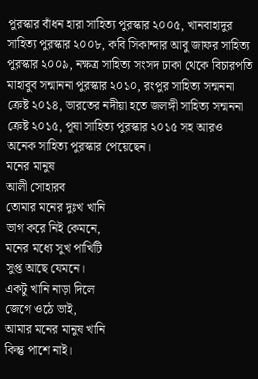পুরস্কার বাঁধন হারা সাহিত্য পুরস্কার ২০০৫, খানবাহাদুর সাহিত্য পুরস্কার ২০০৮, কবি সিকান্দার আবু জাফর সাহিত্য পুরস্কার ২০০৯, নক্ষত্র সাহিত্য সংসদ ঢাকা থেকে বিচারপতি মাহাবুব সন্মাননা পুরস্কার ২০১০, রংপুর সাহিত্য সন্মননা ক্রেষ্ট ২০১৪, ভারতের নদীয়া হতে জলঙ্গী সাহিত্য সন্মননা ক্রেষ্ট ২০১৫, পূষা সাহিত্য পুরস্কার ২০১৫ সহ আরও অনেক সাহিত্য পুরস্কার পেয়েছেন।
মনের মানুষ
আলী সোহারব
তোমার মনের দুঃখ খানি
ভাগ করে নিই কেমনে,
মনের মধ্যে সুখ পাখিটি
সুপ্ত আছে যেমনে।
একটু খানি নাড়া দিলে
জেগে ওঠে ভাই,
আমার মনের মানুষ খানি
কিন্তু পাশে নাই।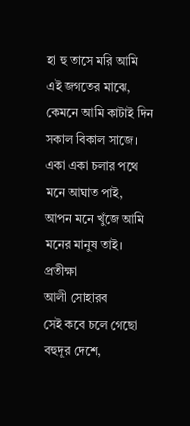হা হু তাসে মরি আমি
এই জগতের মাঝে,
কেমনে আমি কাটাই দিন
সকাল বিকাল সাজে।
একা একা চলার পথে
মনে আঘাত পাই,
আপন মনে খুঁজে আমি
মনের মানুষ তাই।
প্রতীক্ষা
আলী সোহারব
সেই কবে চলে গেছো
বহুদূর দেশে,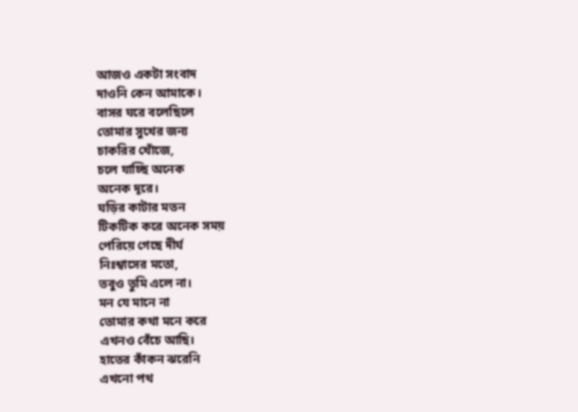আজও একটা সংবাদ
দাওনি কেন আমাকে।
বাসর ঘরে বলেছিলে
তোমার সুখের জন্য
চাকরির খোঁজে,
চলে যাচ্ছি অনেক
অনেক দূরে।
ঘড়ির কাটার মতন
টিকটিক করে অনেক সময়
পেরিয়ে গেছে দীর্ঘ
নিঃশ্বাসের মতো,
তবুও তুমি এলে না।
মন যে মানে না
তোমার কথা মনে করে
এখনও বেঁচে আছি।
হাতের কাঁকন ঝরেনি
এখনো পথ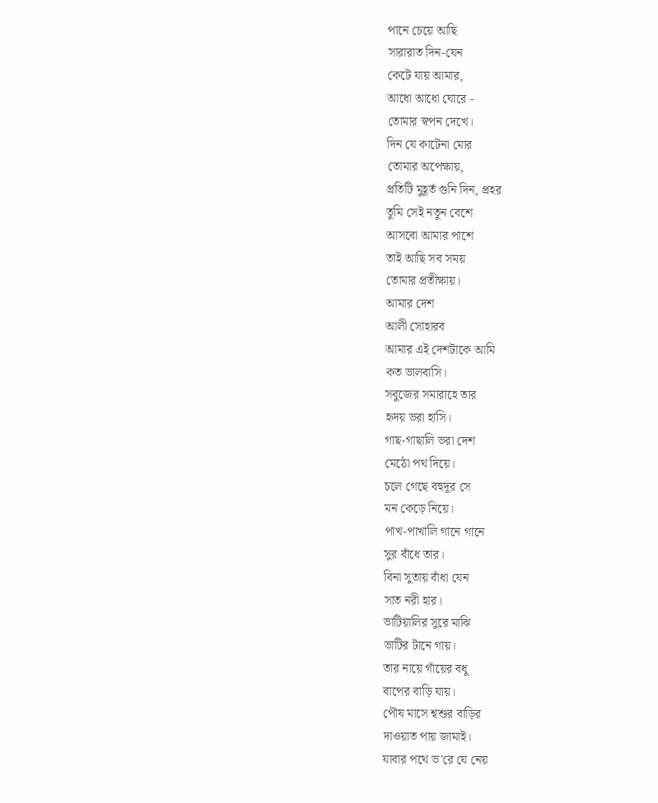পানে চেয়ে আছি
সারারাত দিন-যেন
কেটে যায় আমার,
আধো আধো ঘোরে -
তোমার স্বপন দেখে।
দিন যে কাটেনা মোর
তোমার অপেক্ষায়,
প্রতিটি মুহূর্ত গুনি দিন, প্রহর
তুমি সেই নতুন বেশে
আসবো আমার পাশে
তাই আছি সব সময়
তোমার প্রতীক্ষায়।
আমার দেশ
আলী সোহারব
আমার এই দেশটাকে আমি
কত ভালবাসি।
সবুজের সমারাহে তার
হৃদয় ভরা হাসি।
গাছ-গাছালি ভরা দেশ
মেঠো পথ দিয়ে।
চলে গেছে বহুদূর সে
মন কেড়ে নিয়ে।
পাখ-পাখালি গানে গানে
সুর বাঁধে তার।
বিনা সুতায় বাঁধা যেন
সাত নরী হার।
ভাটিয়ালির সুরে মাঝি
ভাটির টানে গায়।
তার নায়ে গাঁয়ের বধু
বাপের বাড়ি যায়।
পৌষ মাসে শ্বশুর বাড়ির
দাওয়াত পায় জামাই।
যাবার পথে ভ'রে যে নেয়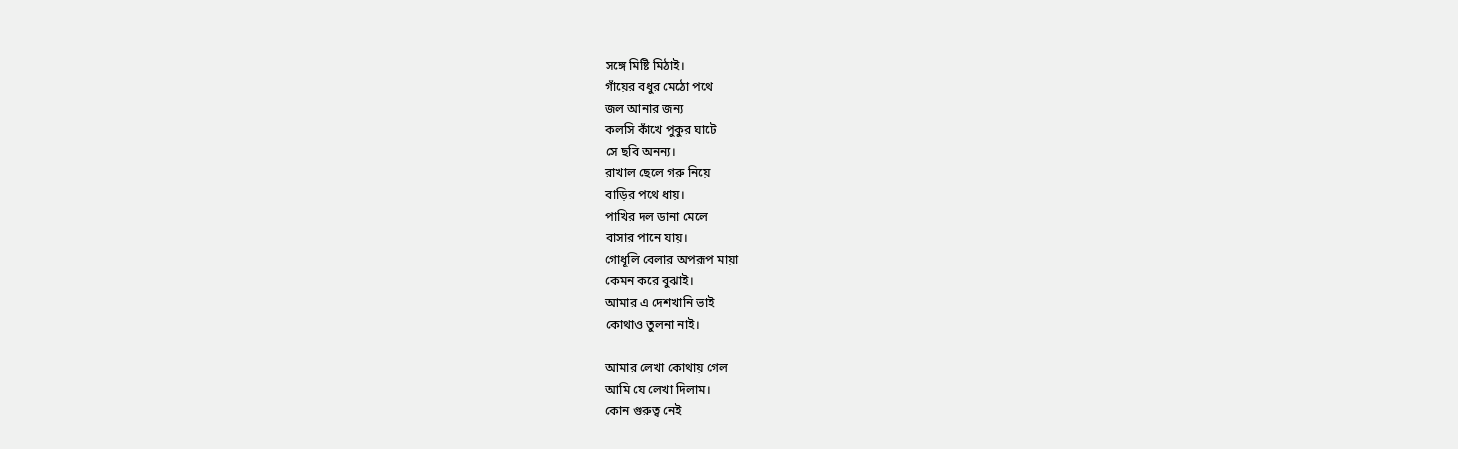সঙ্গে মিষ্টি মিঠাই।
গাঁয়ের বধুর মেঠো পথে
জল আনার জন্য
কলসি কাঁখে পুকুর ঘাটে
সে ছবি অনন্য।
রাখাল ছেলে গরু নিয়ে
বাড়ির পথে ধায়।
পাখির দল ডানা মেলে
বাসার পানে যায়।
গোধূলি বেলার অপরূপ মায়া
কেমন করে বুঝাই।
আমার এ দেশখানি ভাই
কোথাও তুলনা নাই।

আমার লেখা কোথায় গেল
আমি যে লেখা দিলাম।
কোন গুরুত্ব নেই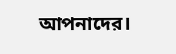আপনাদের।